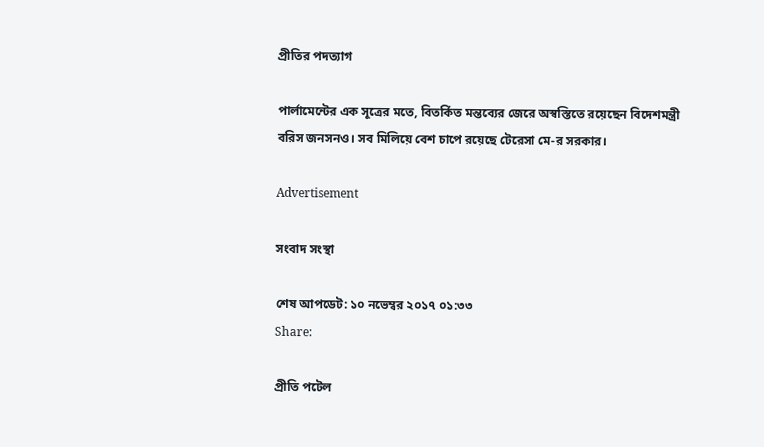প্রীতির পদত্যাগ

পার্লামেন্টের এক সূত্রের মতে, বিতর্কিত মন্তব্যের জেরে অস্বস্তিতে রয়েছেন বিদেশমন্ত্রী বরিস জনসনও। সব মিলিয়ে বেশ চাপে রয়েছে টেরেসা মে-র সরকার।

Advertisement

সংবাদ সংস্থা

শেষ আপডেট: ১০ নভেম্বর ২০১৭ ০১:৩৩
Share:

প্রীতি পটেল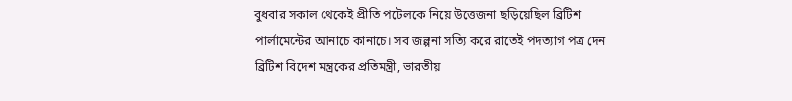বুধবার সকাল থেকেই প্রীতি পটেলকে নিয়ে উত্তেজনা ছড়িয়েছিল ব্রিটিশ পার্লামেন্টের আনাচে কানাচে। সব জল্পনা সত্যি করে রাতেই পদত্যাগ পত্র দেন ব্রিটিশ বিদেশ মন্ত্রকের প্রতিমন্ত্রী, ভারতীয়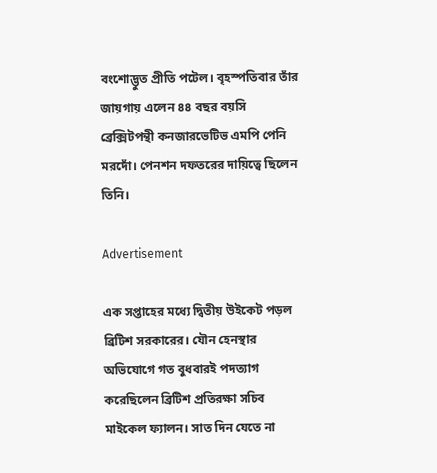বংশোদ্ভুত প্রীতি পটেল। বৃহস্পতিবার তাঁর জায়গায় এলেন ৪৪ বছর বয়সি ব্রেক্সিটপন্থী কনজারভেটিভ এমপি পেনি মরদোঁ। পেনশন দফতরের দায়িত্বে ছিলেন তিনি।

Advertisement

এক সপ্তাহের মধ্যে দ্বিতীয় উইকেট পড়ল ব্রিটিশ সরকারের। যৌন হেনস্থার অভিযোগে গত বুধবারই পদত্যাগ করেছিলেন ব্রিটিশ প্রতিরক্ষা সচিব মাইকেল ফ্যালন। সাত দিন যেতে না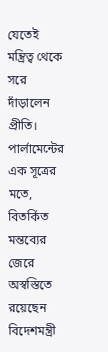যেতেই মন্ত্রিত্ব থেকে সরে দাঁড়ালেন প্রীতি। পার্লামেন্টের এক সূত্রের মতে, বিতর্কিত মন্তব্যের জেরে অস্বস্তিতে রয়েছেন বিদেশমন্ত্রী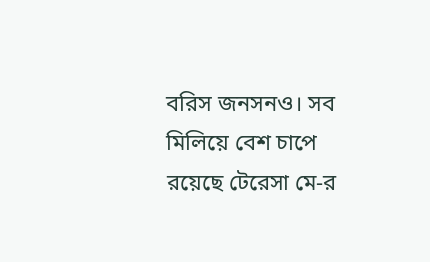বরিস জনসনও। সব মিলিয়ে বেশ চাপে রয়েছে টেরেসা মে-র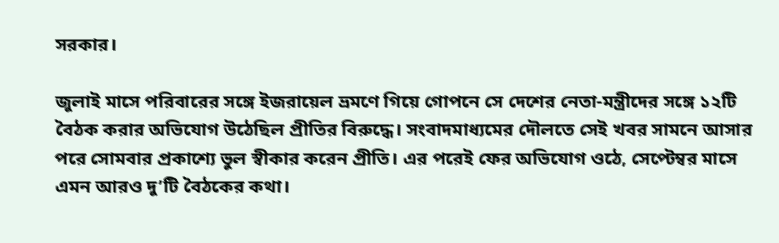সরকার।

জুলাই মাসে পরিবারের সঙ্গে ইজরায়েল ভ্রমণে গিয়ে গোপনে সে দেশের নেতা-মন্ত্রীদের সঙ্গে ১২টি বৈঠক করার অভিযোগ উঠেছিল প্রীতির বিরুদ্ধে। সংবাদমাধ্যমের দৌলতে সেই খবর সামনে আসার পরে সোমবার প্রকাশ্যে ভুল স্বীকার করেন প্রীতি। এর পরেই ফের অভিযোগ ওঠে, সেপ্টেম্বর মাসে এমন আরও দু’টি বৈঠকের কথা।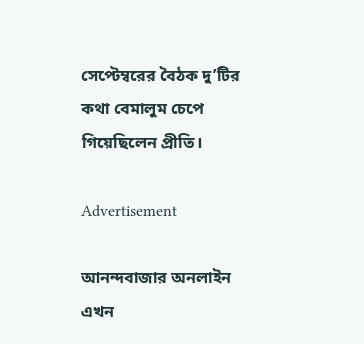সেপ্টেম্বরের বৈঠক দু’টির কথা বেমালুম চেপে গিয়েছিলেন প্রীতি।

Advertisement

আনন্দবাজার অনলাইন এখন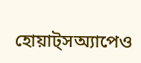হোয়াট্‌সঅ্যাপেও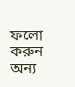ফলো করুন
অন্য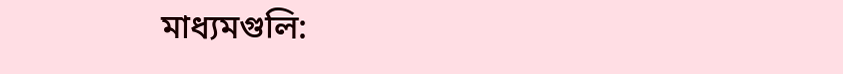মাধ্যমগুলি: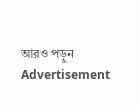আরও পড়ুন
Advertisement